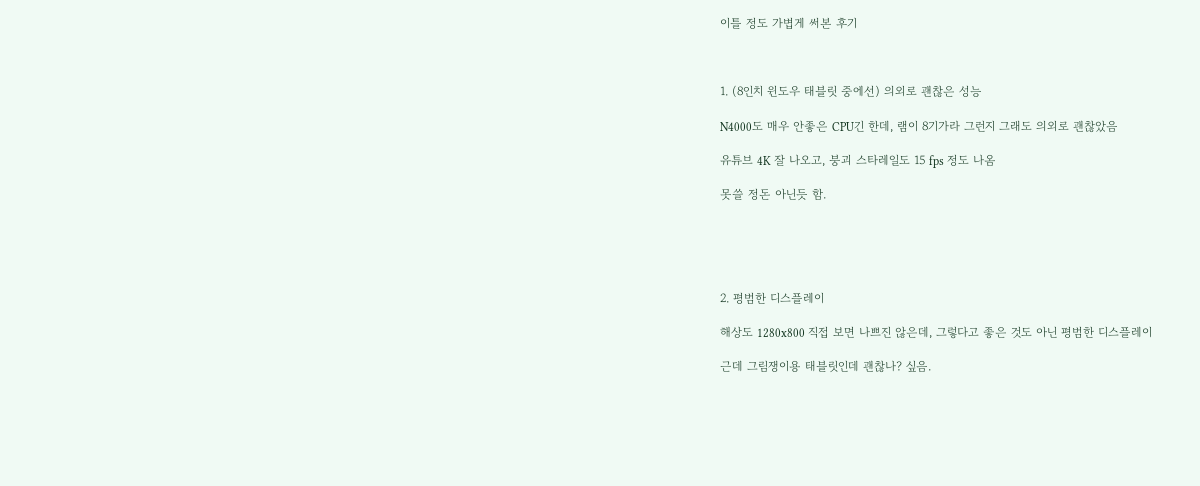이틀 정도 가볍게 써본 후기



1. (8인치 윈도우 태블릿 중에선) 의외로 괜찮은 성능

N4000도 매우 안좋은 CPU긴 한데, 램이 8기가라 그런지 그래도 의외로 괜찮았음

유튜브 4K 잘 나오고, 붕괴 스타레일도 15 fps 정도 나옴

못쓸 정돈 아닌듯 함.





2. 평범한 디스플레이

해상도 1280x800 직접 보면 나쁘진 않은데, 그렇다고 좋은 것도 아닌 평범한 디스플레이

근데 그림쟁이용 태블릿인데 괜찮나? 싶음.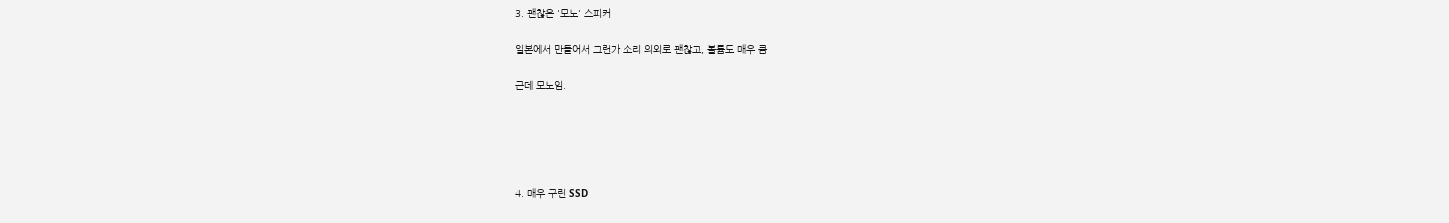3. 괜찮은 '모노' 스피커

일본에서 만들어서 그런가 소리 의외로 괜찮고, 볼륨도 매우 큼

근데 모노임.





4. 매우 구린 SSD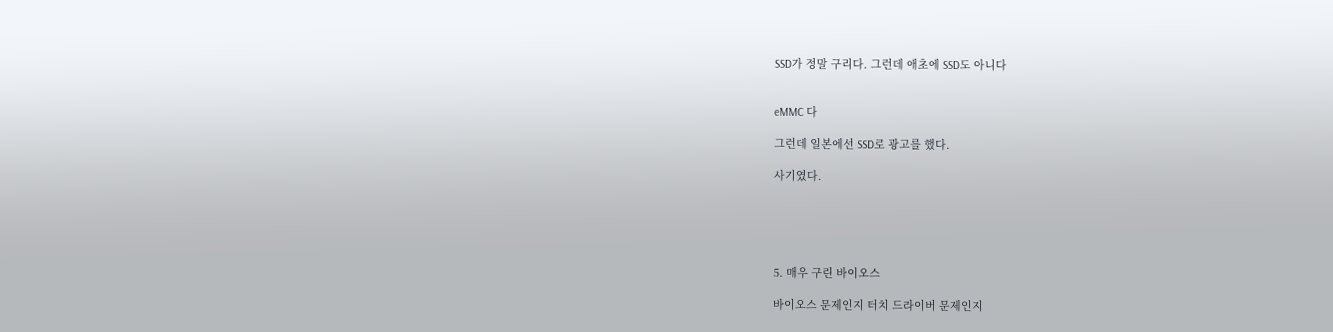SSD가 정말 구리다. 그런데 애초에 SSD도 아니다


eMMC 다

그런데 일본에선 SSD로 광고를 했다.

사기였다.





5. 매우 구린 바이오스

바이오스 문제인지 터치 드라이버 문제인지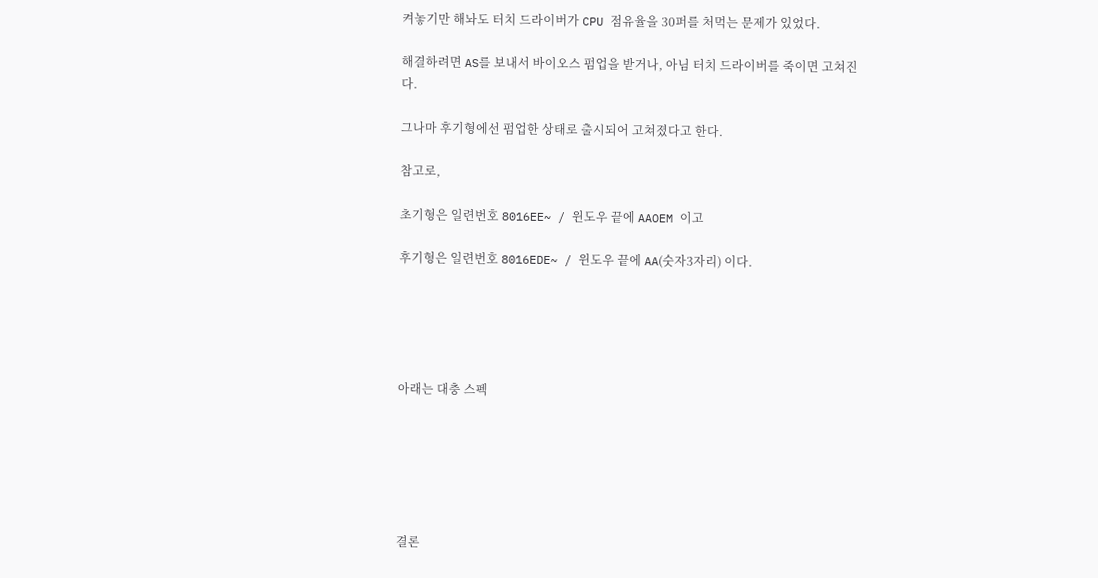켜놓기만 해놔도 터치 드라이버가 CPU 점유율을 30퍼를 처먹는 문제가 있었다.

해결하려면 AS를 보내서 바이오스 펌업을 받거나, 아님 터치 드라이버를 죽이면 고쳐진다.

그나마 후기형에선 펌업한 상태로 출시되어 고쳐졌다고 한다.

참고로,

초기형은 일련번호 8016EE~ / 윈도우 끝에 AAOEM 이고

후기형은 일련번호 8016EDE~ / 윈도우 끝에 AA(숫자3자리) 이다.





아래는 대충 스펙






결론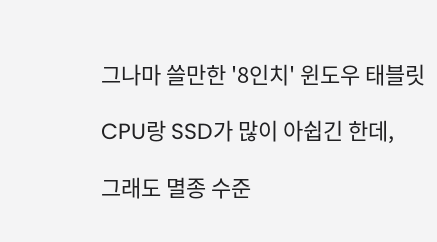그나마 쓸만한 '8인치' 윈도우 태블릿

CPU랑 SSD가 많이 아쉽긴 한데,

그래도 멸종 수준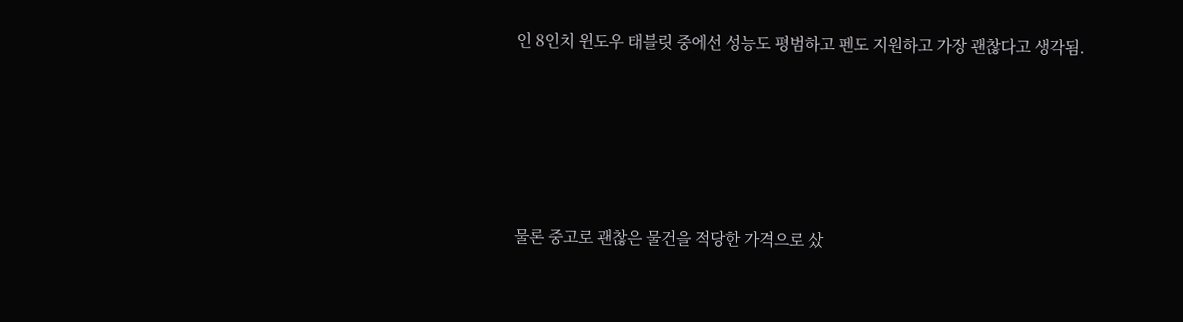인 8인치 윈도우 태블릿 중에선 성능도 평범하고 펜도 지원하고 가장 괜찮다고 생각됨.





물론 중고로 괜찮은 물건을 적당한 가격으로 샀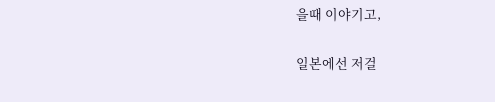을때 이야기고,

일본에선 저걸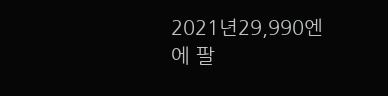2021년29,990엔에 팔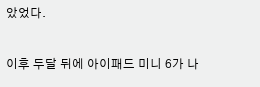았었다.

이후 두달 뒤에 아이패드 미니 6가 나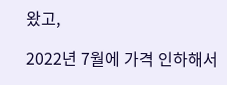왔고,

2022년 7월에 가격 인하해서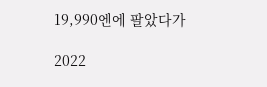19,990엔에 팔았다가

2022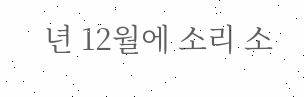년 12월에 소리 소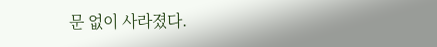문 없이 사라졌다.